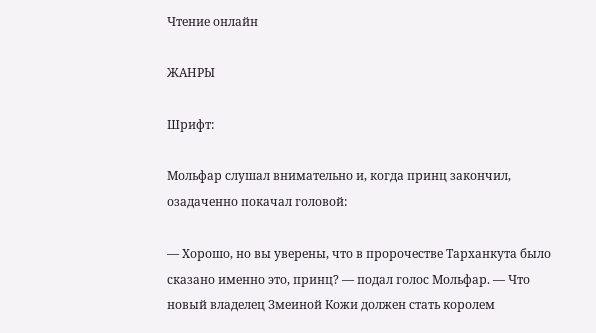Чтение онлайн

ЖАНРЫ

Шрифт:

Мольфар слушал внимательно и, когда принц закончил, озадаченно покачал головой:

— Хорошо, но вы уверены, что в пророчестве Тарханкута было сказано именно это, принц? — подал голос Мольфар. — Что новый владелец Змеиной Кожи должен стать королем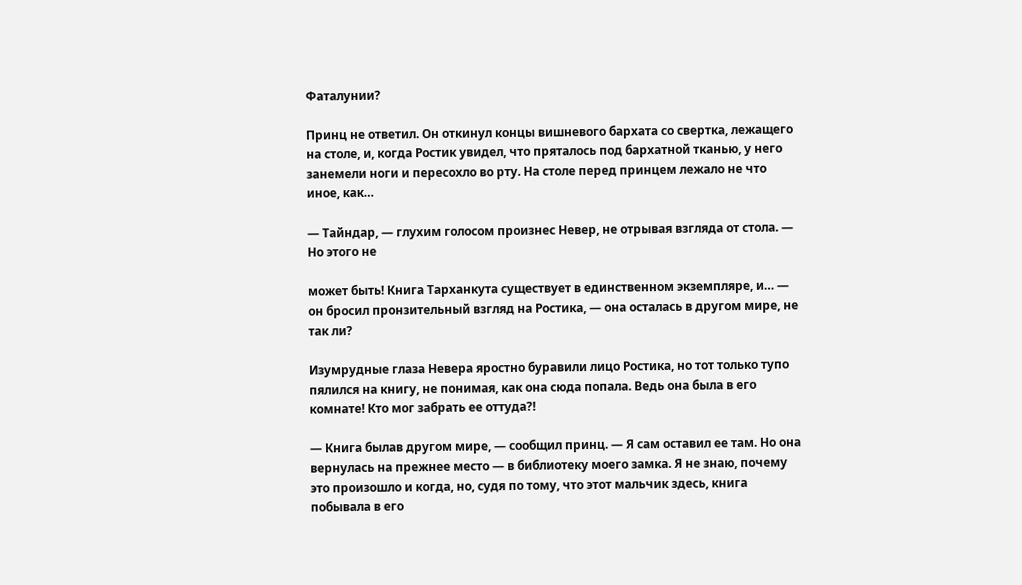Фаталунии?

Принц не ответил. Он откинул концы вишневого бархата со свертка, лежащего на столе, и, когда Ростик увидел, что пряталось под бархатной тканью, у него занемели ноги и пересохло во рту. На столе перед принцем лежало не что иное, как…

— Тайндар, — глухим голосом произнес Невер, не отрывая взгляда от стола. — Но этого не

может быть! Книга Тарханкута существует в единственном экземпляре, и… — он бросил пронзительный взгляд на Ростика, — она осталась в другом мире, не так ли?

Изумрудные глаза Невера яростно буравили лицо Ростика, но тот только тупо пялился на книгу, не понимая, как она сюда попала. Ведь она была в его комнате! Кто мог забрать ее оттуда?!

— Книга былав другом мире, — сообщил принц. — Я сам оставил ее там. Но она вернулась на прежнее место — в библиотеку моего замка. Я не знаю, почему это произошло и когда, но, судя по тому, что этот мальчик здесь, книга побывала в его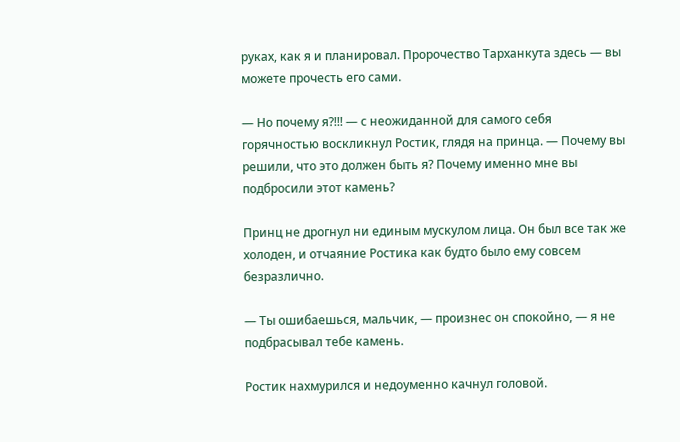руках, как я и планировал. Пророчество Тарханкута здесь — вы можете прочесть его сами.

— Но почему я?!!! — с неожиданной для самого себя горячностью воскликнул Ростик, глядя на принца. — Почему вы решили, что это должен быть я? Почему именно мне вы подбросили этот камень?

Принц не дрогнул ни единым мускулом лица. Он был все так же холоден, и отчаяние Ростика как будто было ему совсем безразлично.

— Ты ошибаешься, мальчик, — произнес он спокойно, — я не подбрасывал тебе камень.

Ростик нахмурился и недоуменно качнул головой.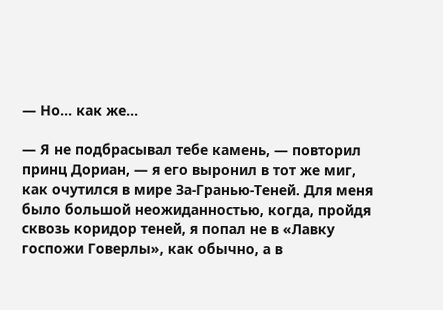— Но… как же…

— Я не подбрасывал тебе камень, — повторил принц Дориан, — я его выронил в тот же миг, как очутился в мире За-Гранью-Теней. Для меня было большой неожиданностью, когда, пройдя сквозь коридор теней, я попал не в «Лавку госпожи Говерлы», как обычно, а в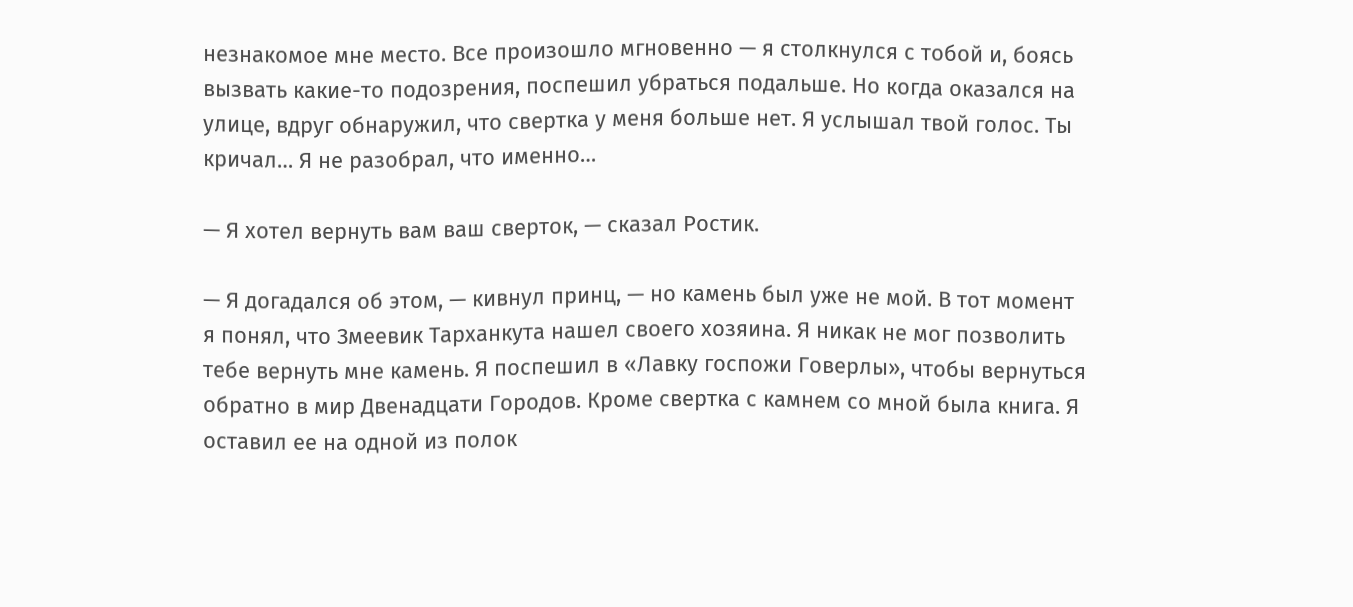незнакомое мне место. Все произошло мгновенно — я столкнулся с тобой и, боясь вызвать какие-то подозрения, поспешил убраться подальше. Но когда оказался на улице, вдруг обнаружил, что свертка у меня больше нет. Я услышал твой голос. Ты кричал… Я не разобрал, что именно…

— Я хотел вернуть вам ваш сверток, — сказал Ростик.

— Я догадался об этом, — кивнул принц, — но камень был уже не мой. В тот момент я понял, что Змеевик Тарханкута нашел своего хозяина. Я никак не мог позволить тебе вернуть мне камень. Я поспешил в «Лавку госпожи Говерлы», чтобы вернуться обратно в мир Двенадцати Городов. Кроме свертка с камнем со мной была книга. Я оставил ее на одной из полок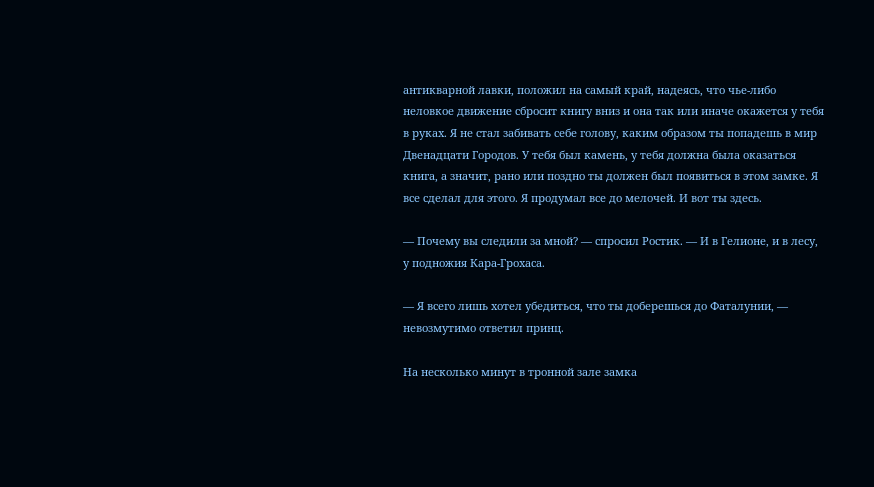антикварной лавки, положил на самый край, надеясь, что чье-либо неловкое движение сбросит книгу вниз и она так или иначе окажется у тебя в руках. Я не стал забивать себе голову, каким образом ты попадешь в мир Двенадцати Городов. У тебя был камень, у тебя должна была оказаться книга, а значит, рано или поздно ты должен был появиться в этом замке. Я все сделал для этого. Я продумал все до мелочей. И вот ты здесь.

— Почему вы следили за мной? — спросил Ростик. — И в Гелионе, и в лесу, у подножия Кара-Грохаса.

— Я всего лишь хотел убедиться, что ты доберешься до Фаталунии, — невозмутимо ответил принц.

На несколько минут в тронной зале замка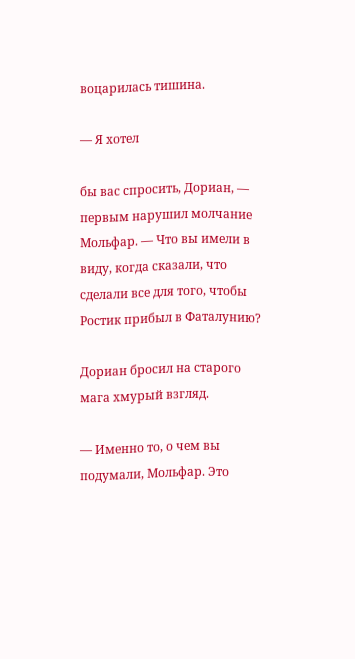воцарилась тишина.

— Я хотел

бы вас спросить, Дориан, — первым нарушил молчание Мольфар. — Что вы имели в виду, когда сказали, что сделали все для того, чтобы Ростик прибыл в Фаталунию?

Дориан бросил на старого мага хмурый взгляд.

— Именно то, о чем вы подумали, Мольфар. Это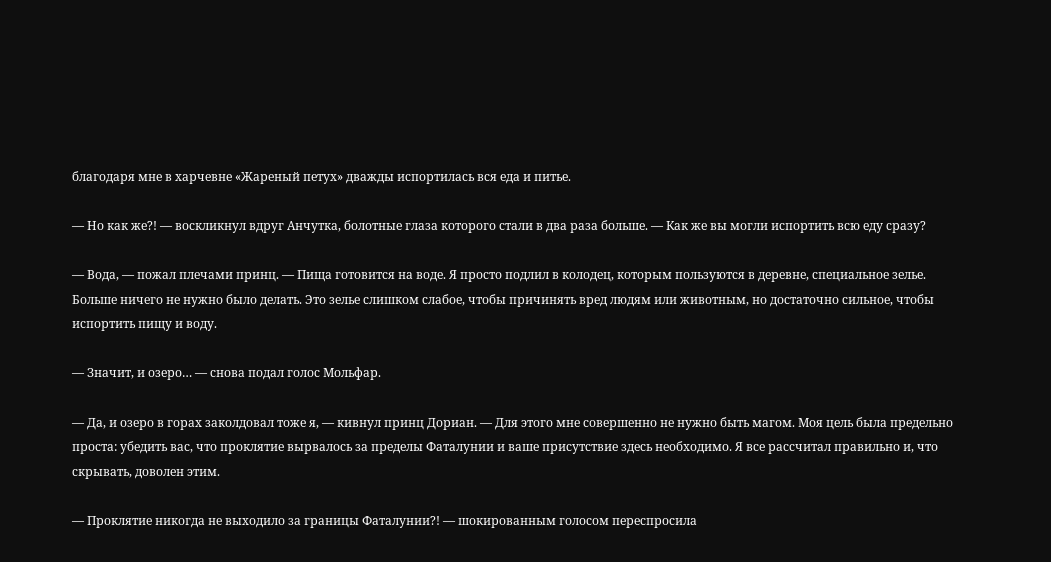благодаря мне в харчевне «Жареный петух» дважды испортилась вся еда и питье.

— Но как же?! — воскликнул вдруг Анчутка, болотные глаза которого стали в два раза больше. — Как же вы могли испортить всю еду сразу?

— Вода, — пожал плечами принц. — Пища готовится на воде. Я просто подлил в колодец, которым пользуются в деревне, специальное зелье. Больше ничего не нужно было делать. Это зелье слишком слабое, чтобы причинять вред людям или животным, но достаточно сильное, чтобы испортить пищу и воду.

— Значит, и озеро… — снова подал голос Мольфар.

— Да, и озеро в горах заколдовал тоже я, — кивнул принц Дориан. — Для этого мне совершенно не нужно быть магом. Моя цель была предельно проста: убедить вас, что проклятие вырвалось за пределы Фаталунии и ваше присутствие здесь необходимо. Я все рассчитал правильно и, что скрывать, доволен этим.

— Проклятие никогда не выходило за границы Фаталунии?! — шокированным голосом переспросила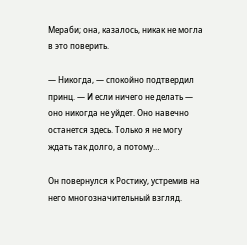Мераби; она, казалось, никак не могла в это поверить.

— Никогда, — спокойно подтвердил принц. — И если ничего не делать — оно никогда не уйдет. Оно навечно останется здесь. Только я не могу ждать так долго, а потому…

Он повернулся к Ростику, устремив на него многозначительный взгляд.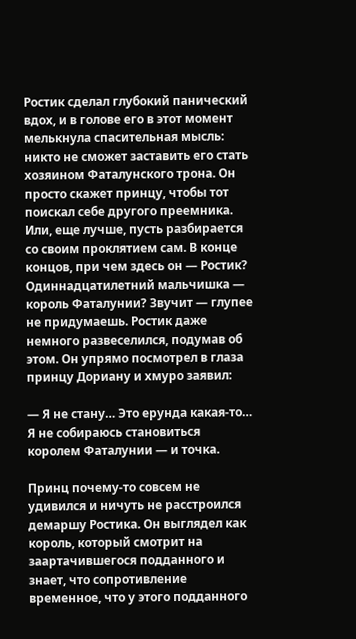Ростик сделал глубокий панический вдох, и в голове его в этот момент мелькнула спасительная мысль: никто не сможет заставить его стать хозяином Фаталунского трона. Он просто скажет принцу, чтобы тот поискал себе другого преемника. Или, еще лучше, пусть разбирается со своим проклятием сам. В конце концов, при чем здесь он — Ростик? Одиннадцатилетний мальчишка — король Фаталунии? Звучит — глупее не придумаешь. Ростик даже немного развеселился, подумав об этом. Он упрямо посмотрел в глаза принцу Дориану и хмуро заявил:

— Я не стану… Это ерунда какая-то… Я не собираюсь становиться королем Фаталунии — и точка.

Принц почему-то совсем не удивился и ничуть не расстроился демаршу Ростика. Он выглядел как король, который смотрит на заартачившегося подданного и знает, что сопротивление временное, что у этого подданного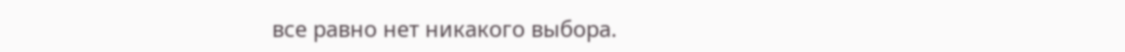все равно нет никакого выбора.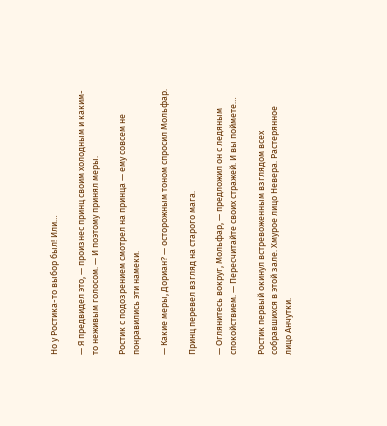Но у Ростика-то выбор был! Или…

— Я предвидел это, — произнес принц своим холодным и каким-то неживым голосом. — И поэтому принял меры.

Ростик с подозрением смотрел на принца — ему совсем не понравились эти намеки.

— Какие меры, Дориан? — осторожным тоном спросил Мольфар.

Принц перевел взгляд на старого мага.

— Оглянитесь вокруг, Мольфар, — предложил он с ледяным спокойствием. — Пересчитайте своих стражей. И вы поймете…

Ростик первый окинул встревоженным взглядом всех собравшихся в этой зале. Хмурое лицо Невера. Растерянное лицо Анчутки.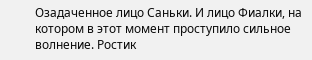Озадаченное лицо Саньки. И лицо Фиалки, на котором в этот момент проступило сильное волнение. Ростик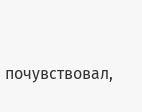почувствовал,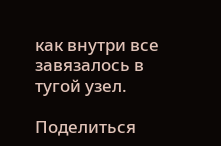как внутри все завязалось в тугой узел.

Поделиться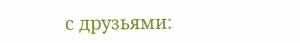с друзьями: